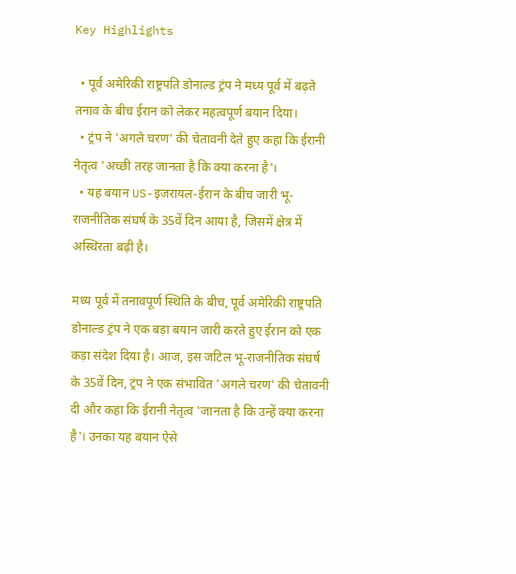Key Highlights

  • पूर्व अमेरिकी राष्ट्रपति डोनाल्ड ट्रंप ने मध्य पूर्व में बढ़ते तनाव के बीच ईरान को लेकर महत्वपूर्ण बयान दिया।
  • ट्रंप ने 'अगले चरण' की चेतावनी देते हुए कहा कि ईरानी नेतृत्व 'अच्छी तरह जानता है कि क्या करना है'।
  • यह बयान US-इजरायल-ईरान के बीच जारी भू-राजनीतिक संघर्ष के 35वें दिन आया है, जिसमें क्षेत्र में अस्थिरता बढ़ी है।

मध्य पूर्व में तनावपूर्ण स्थिति के बीच, पूर्व अमेरिकी राष्ट्रपति डोनाल्ड ट्रंप ने एक बड़ा बयान जारी करते हुए ईरान को एक कड़ा संदेश दिया है। आज, इस जटिल भू-राजनीतिक संघर्ष के 35वें दिन, ट्रंप ने एक संभावित 'अगले चरण' की चेतावनी दी और कहा कि ईरानी नेतृत्व 'जानता है कि उन्हें क्या करना है'। उनका यह बयान ऐसे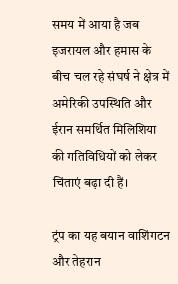समय में आया है जब इजरायल और हमास के बीच चल रहे संघर्ष ने क्षेत्र में अमेरिकी उपस्थिति और ईरान समर्थित मिलिशिया की गतिविधियों को लेकर चिंताएं बढ़ा दी हैं।

ट्रंप का यह बयान वाशिंगटन और तेहरान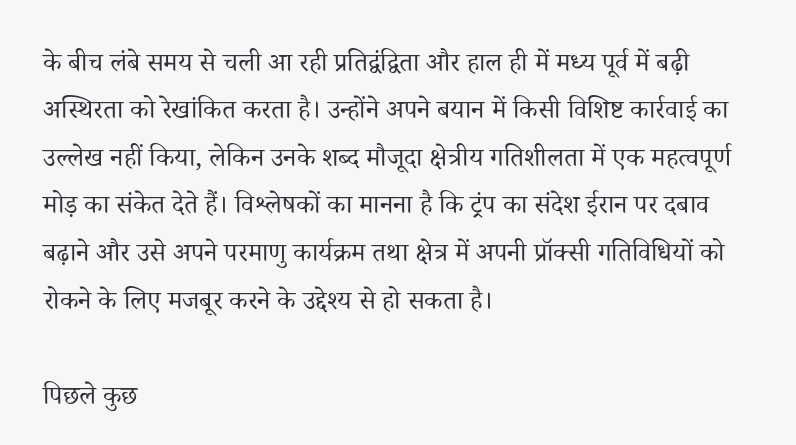के बीच लंबे समय से चली आ रही प्रतिद्वंद्विता और हाल ही में मध्य पूर्व में बढ़ी अस्थिरता को रेखांकित करता है। उन्होंने अपने बयान में किसी विशिष्ट कार्रवाई का उल्लेख नहीं किया, लेकिन उनके शब्द मौजूदा क्षेत्रीय गतिशीलता में एक महत्वपूर्ण मोड़ का संकेत देते हैं। विश्लेषकों का मानना है कि ट्रंप का संदेश ईरान पर दबाव बढ़ाने और उसे अपने परमाणु कार्यक्रम तथा क्षेत्र में अपनी प्रॉक्सी गतिविधियों को रोकने के लिए मजबूर करने के उद्देश्य से हो सकता है।

पिछले कुछ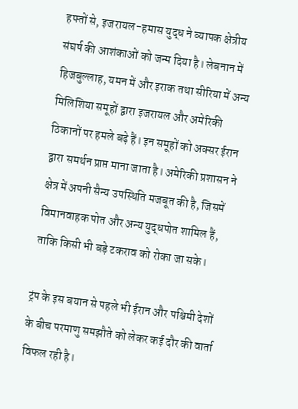हफ्तों से, इजरायल-हमास युद्ध ने व्यापक क्षेत्रीय संघर्ष की आशंकाओं को जन्म दिया है। लेबनान में हिजबुल्लाह, यमन में और इराक तथा सीरिया में अन्य मिलिशिया समूहों द्वारा इजरायल और अमेरिकी ठिकानों पर हमले बढ़े हैं। इन समूहों को अक्सर ईरान द्वारा समर्थन प्राप्त माना जाता है। अमेरिकी प्रशासन ने क्षेत्र में अपनी सैन्य उपस्थिति मजबूत की है, जिसमें विमानवाहक पोत और अन्य युद्धपोत शामिल हैं, ताकि किसी भी बड़े टकराव को रोका जा सके।

ट्रंप के इस बयान से पहले भी ईरान और पश्चिमी देशों के बीच परमाणु समझौते को लेकर कई दौर की वार्ता विफल रही है।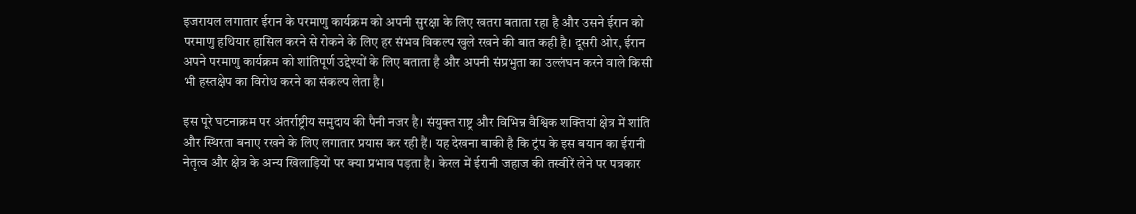इजरायल लगातार ईरान के परमाणु कार्यक्रम को अपनी सुरक्षा के लिए खतरा बताता रहा है और उसने ईरान को परमाणु हथियार हासिल करने से रोकने के लिए हर संभव विकल्प खुले रखने की बात कही है। दूसरी ओर, ईरान अपने परमाणु कार्यक्रम को शांतिपूर्ण उद्देश्यों के लिए बताता है और अपनी संप्रभुता का उल्लंघन करने वाले किसी भी हस्तक्षेप का विरोध करने का संकल्प लेता है।

इस पूरे घटनाक्रम पर अंतर्राष्ट्रीय समुदाय की पैनी नजर है। संयुक्त राष्ट्र और विभिन्न वैश्विक शक्तियां क्षेत्र में शांति और स्थिरता बनाए रखने के लिए लगातार प्रयास कर रही हैं। यह देखना बाकी है कि ट्रंप के इस बयान का ईरानी नेतृत्व और क्षेत्र के अन्य खिलाड़ियों पर क्या प्रभाव पड़ता है। केरल में ईरानी जहाज की तस्वीरें लेने पर पत्रकार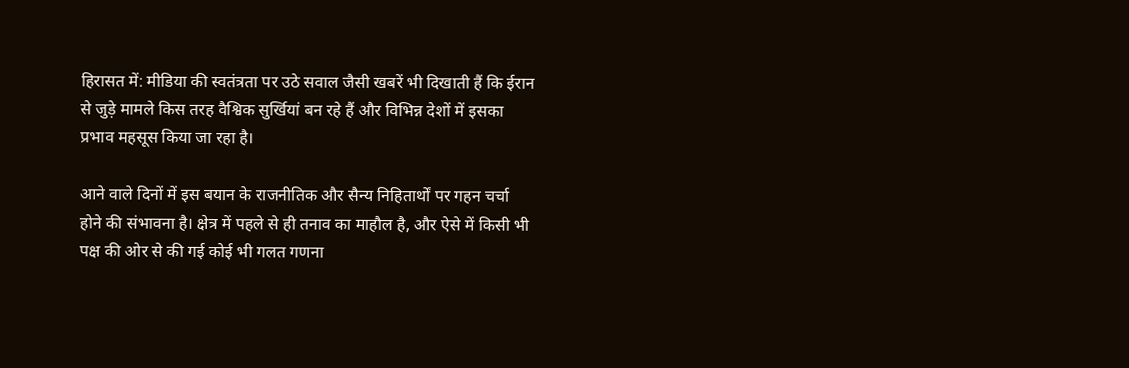हिरासत में: मीडिया की स्वतंत्रता पर उठे सवाल जैसी खबरें भी दिखाती हैं कि ईरान से जुड़े मामले किस तरह वैश्विक सुर्खियां बन रहे हैं और विभिन्न देशों में इसका प्रभाव महसूस किया जा रहा है।

आने वाले दिनों में इस बयान के राजनीतिक और सैन्य निहितार्थों पर गहन चर्चा होने की संभावना है। क्षेत्र में पहले से ही तनाव का माहौल है, और ऐसे में किसी भी पक्ष की ओर से की गई कोई भी गलत गणना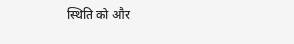स्थिति को और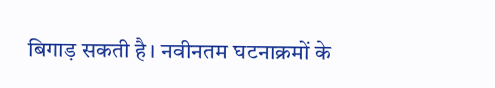बिगाड़ सकती है। नवीनतम घटनाक्रमों के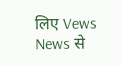लिए Vews News से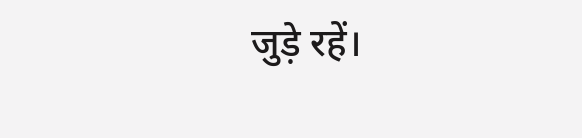जुड़े रहें।